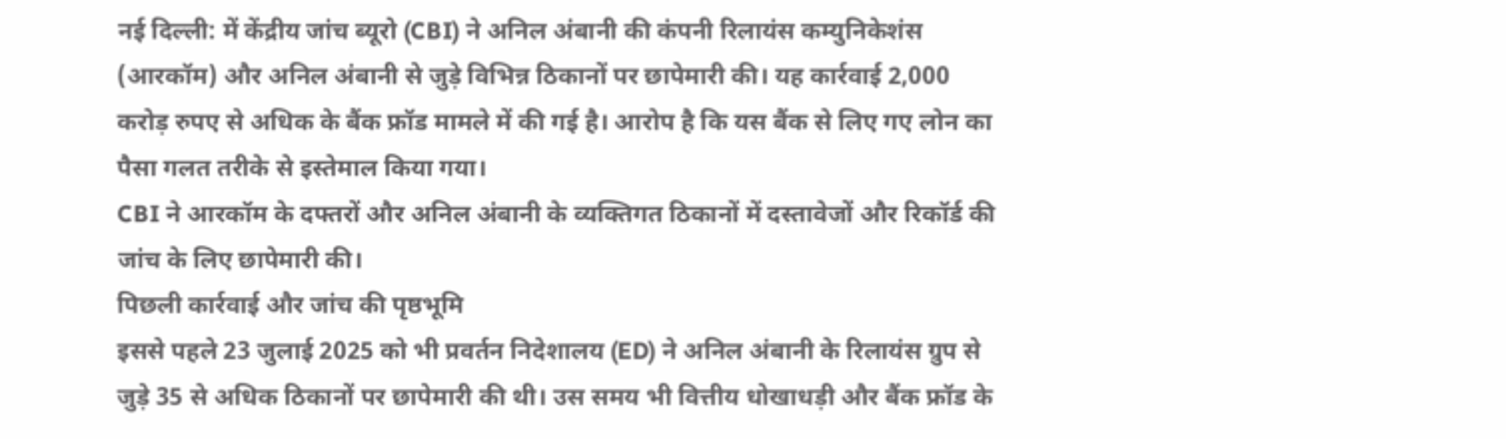नई दिल्ली: में केंद्रीय जांच ब्यूरो (CBI) ने अनिल अंबानी की कंपनी रिलायंस कम्युनिकेशंस (आरकॉम) और अनिल अंबानी से जुड़े विभिन्न ठिकानों पर छापेमारी की। यह कार्रवाई 2,000 करोड़ रुपए से अधिक के बैंक फ्रॉड मामले में की गई है। आरोप है कि यस बैंक से लिए गए लोन का पैसा गलत तरीके से इस्तेमाल किया गया।
CBI ने आरकॉम के दफ्तरों और अनिल अंबानी के व्यक्तिगत ठिकानों में दस्तावेजों और रिकॉर्ड की जांच के लिए छापेमारी की।
पिछली कार्रवाई और जांच की पृष्ठभूमि
इससे पहले 23 जुलाई 2025 को भी प्रवर्तन निदेशालय (ED) ने अनिल अंबानी के रिलायंस ग्रुप से जुड़े 35 से अधिक ठिकानों पर छापेमारी की थी। उस समय भी वित्तीय धोखाधड़ी और बैंक फ्रॉड के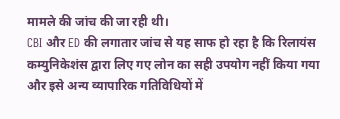मामले की जांच की जा रही थी।
CBI और ED की लगातार जांच से यह साफ हो रहा है कि रिलायंस कम्युनिकेशंस द्वारा लिए गए लोन का सही उपयोग नहीं किया गया और इसे अन्य व्यापारिक गतिविधियों में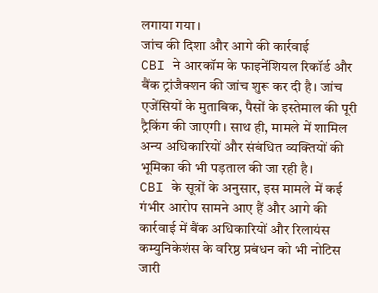लगाया गया।
जांच की दिशा और आगे की कार्रवाई
CBI ने आरकॉम के फाइनेंशियल रिकॉर्ड और बैंक ट्रांजैक्शन की जांच शुरू कर दी है। जांच एजेंसियों के मुताबिक, पैसों के इस्तेमाल की पूरी ट्रैकिंग की जाएगी। साथ ही, मामले में शामिल अन्य अधिकारियों और संबंधित व्यक्तियों की भूमिका की भी पड़ताल की जा रही है।
CBI के सूत्रों के अनुसार, इस मामले में कई गंभीर आरोप सामने आए हैं और आगे की कार्रवाई में बैंक अधिकारियों और रिलायंस कम्युनिकेशंस के वरिष्ठ प्रबंधन को भी नोटिस जारी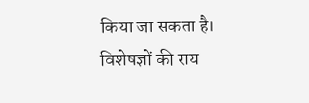किया जा सकता है।
विशेषज्ञों की राय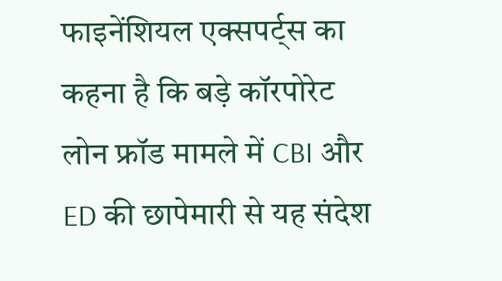फाइनेंशियल एक्सपर्ट्स का कहना है कि बड़े कॉरपोरेट लोन फ्रॉड मामले में CBI और ED की छापेमारी से यह संदेश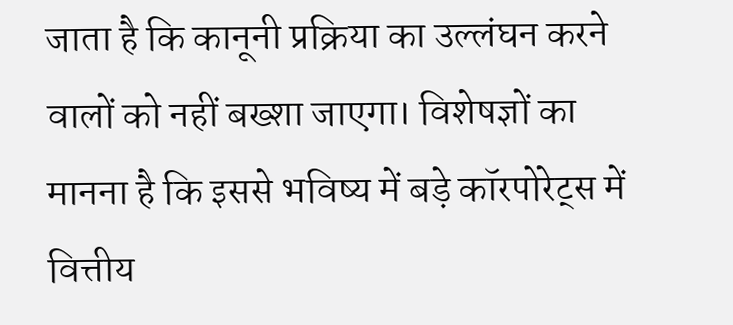जाता है कि कानूनी प्रक्रिया का उल्लंघन करने वालों को नहीं बख्शा जाएगा। विशेषज्ञों का मानना है कि इससे भविष्य में बड़े कॉरपोरेट्स में वित्तीय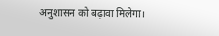अनुशासन को बढ़ावा मिलेगा।